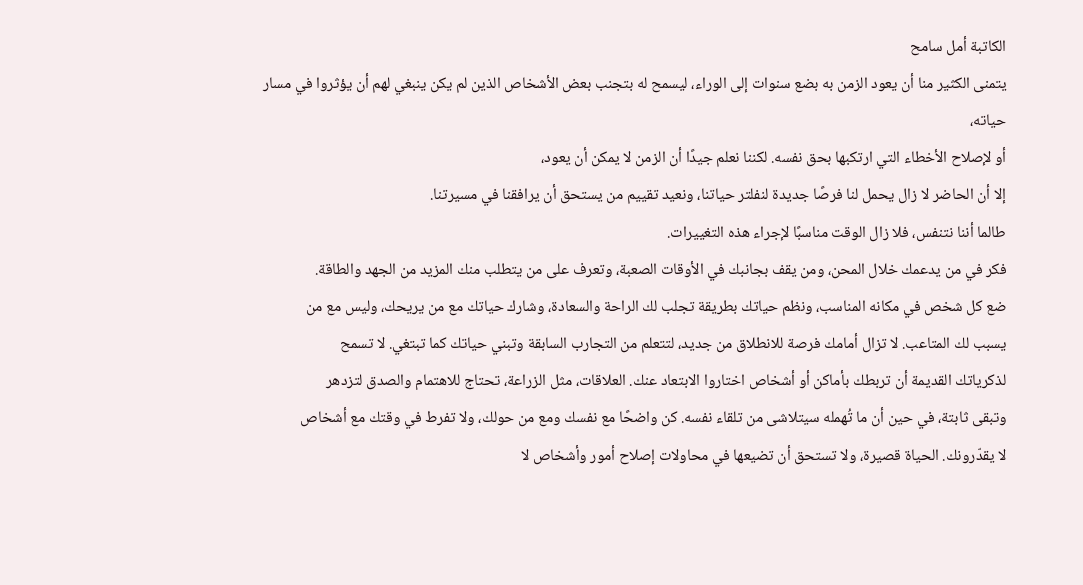الكاتبة أمل سامح
يتمنى الكثير منا أن يعود الزمن به بضع سنوات إلى الوراء، ليسمح له بتجنب بعض الأشخاص الذين لم يكن ينبغي لهم أن يؤثروا في مسار حياته،
أو لإصلاح الأخطاء التي ارتكبها بحق نفسه. لكننا نعلم جيدًا أن الزمن لا يمكن أن يعود،
إلا أن الحاضر لا زال يحمل لنا فرصًا جديدة لنفلتر حياتنا، ونعيد تقييم من يستحق أن يرافقنا في مسيرتنا.
طالما أننا نتنفس، فلا زال الوقت مناسبًا لإجراء هذه التغييرات.
فكر في من يدعمك خلال المحن، ومن يقف بجانبك في الأوقات الصعبة، وتعرف على من يتطلب منك المزيد من الجهد والطاقة.
ضع كل شخص في مكانه المناسب، ونظم حياتك بطريقة تجلب لك الراحة والسعادة، وشارك حياتك مع من يريحك، وليس مع من
يسبب لك المتاعب. لا تزال أمامك فرصة للانطلاق من جديد، لتتعلم من التجارب السابقة وتبني حياتك كما تبتغي. لا تسمح
لذكرياتك القديمة أن تربطك بأماكن أو أشخاص اختاروا الابتعاد عنك. العلاقات، مثل الزراعة، تحتاج للاهتمام والصدق لتزدهر
وتبقى ثابتة، في حين أن ما تُهمله سيتلاشى من تلقاء نفسه. كن واضحًا مع نفسك ومع من حولك، ولا تفرط في وقتك مع أشخاص
لا يقدّرونك. الحياة قصيرة، ولا تستحق أن تضيعها في محاولات إصلاح أمور وأشخاص لا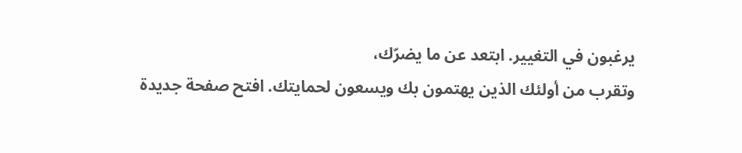يرغبون في التغيير. ابتعد عن ما يضرّك،
وتقرب من أولئك الذين يهتمون بك ويسعون لحمايتك. افتح صفحة جديدة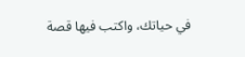في حياتك، واكتب فيها قصة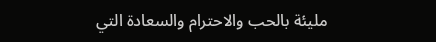مليئة بالحب والاحترام والسعادة التي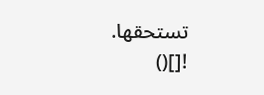تستحقها.
![]()